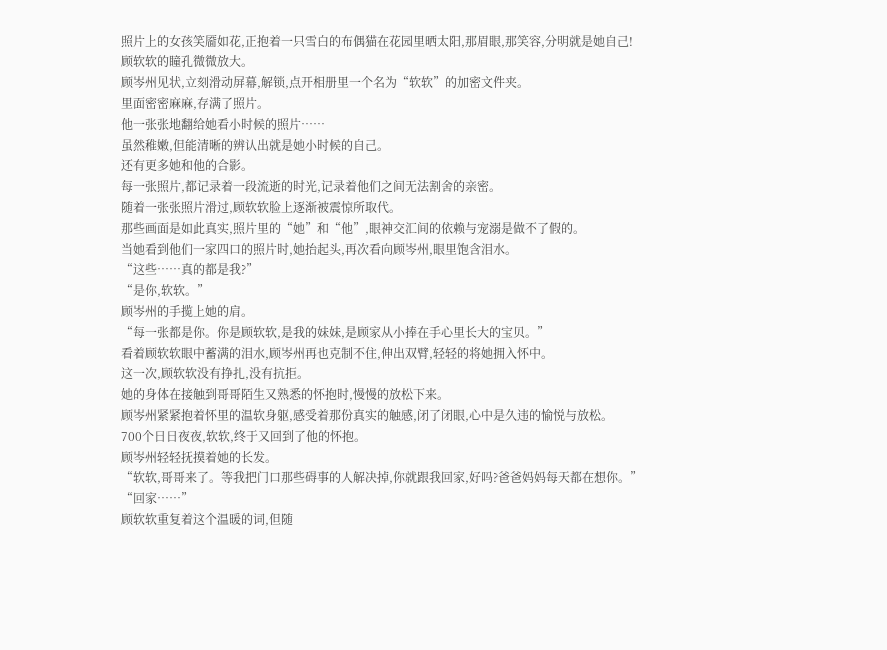照片上的女孩笑靥如花,正抱着一只雪白的布偶猫在花园里晒太阳,那眉眼,那笑容,分明就是她自己!
顾软软的瞳孔微微放大。
顾岑州见状,立刻滑动屏幕,解锁,点开相册里一个名为“软软”的加密文件夹。
里面密密麻麻,存满了照片。
他一张张地翻给她看小时候的照片……
虽然稚嫩,但能清晰的辨认出就是她小时候的自己。
还有更多她和他的合影。
每一张照片,都记录着一段流逝的时光,记录着他们之间无法割舍的亲密。
随着一张张照片滑过,顾软软脸上逐渐被震惊所取代。
那些画面是如此真实,照片里的“她”和“他”,眼神交汇间的依赖与宠溺是做不了假的。
当她看到他们一家四口的照片时,她抬起头,再次看向顾岑州,眼里饱含泪水。
“这些……真的都是我?”
“是你,软软。”
顾岑州的手揽上她的肩。
“每一张都是你。你是顾软软,是我的妹妹,是顾家从小捧在手心里长大的宝贝。”
看着顾软软眼中蓄满的泪水,顾岑州再也克制不住,伸出双臂,轻轻的将她拥入怀中。
这一次,顾软软没有挣扎,没有抗拒。
她的身体在接触到哥哥陌生又熟悉的怀抱时,慢慢的放松下来。
顾岑州紧紧抱着怀里的温软身躯,感受着那份真实的触感,闭了闭眼,心中是久违的愉悦与放松。
700个日日夜夜,软软,终于又回到了他的怀抱。
顾岑州轻轻抚摸着她的长发。
“软软,哥哥来了。等我把门口那些碍事的人解决掉,你就跟我回家,好吗?爸爸妈妈每天都在想你。”
“回家……”
顾软软重复着这个温暖的词,但随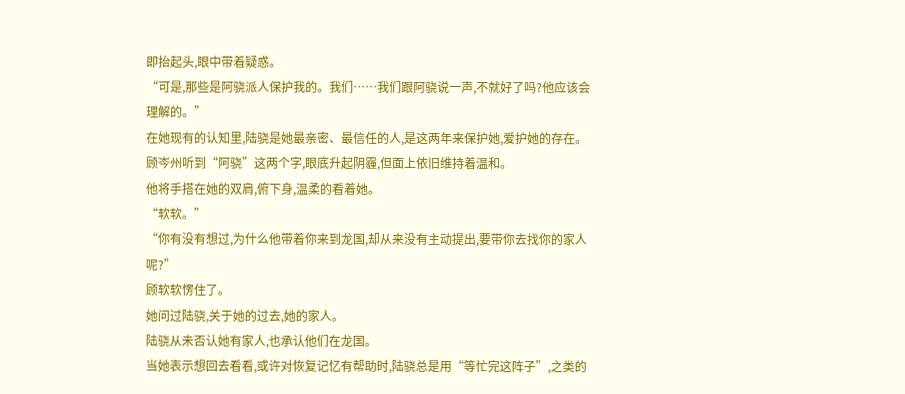即抬起头,眼中带着疑惑。
“可是,那些是阿骁派人保护我的。我们……我们跟阿骁说一声,不就好了吗?他应该会理解的。”
在她现有的认知里,陆骁是她最亲密、最信任的人,是这两年来保护她,爱护她的存在。
顾岑州听到“阿骁”这两个字,眼底升起阴霾,但面上依旧维持着温和。
他将手搭在她的双肩,俯下身,温柔的看着她。
“软软。”
“你有没有想过,为什么他带着你来到龙国,却从来没有主动提出,要带你去找你的家人呢?”
顾软软愣住了。
她问过陆骁,关于她的过去,她的家人。
陆骁从未否认她有家人,也承认他们在龙国。
当她表示想回去看看,或许对恢复记忆有帮助时,陆骁总是用“等忙完这阵子”,之类的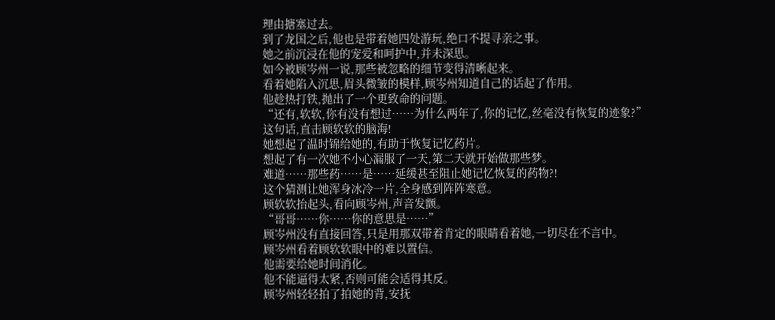理由搪塞过去。
到了龙国之后,他也是带着她四处游玩,绝口不提寻亲之事。
她之前沉浸在他的宠爱和呵护中,并未深思。
如今被顾岑州一说,那些被忽略的细节变得清晰起来。
看着她陷入沉思,眉头微皱的模样,顾岑州知道自己的话起了作用。
他趁热打铁,抛出了一个更致命的问题。
“还有,软软,你有没有想过……为什么两年了,你的记忆,丝毫没有恢复的迹象?”
这句话,直击顾软软的脑海!
她想起了温时锦给她的,有助于恢复记忆药片。
想起了有一次她不小心漏服了一天,第二天就开始做那些梦。
难道……那些药……是……延缓甚至阻止她记忆恢复的药物?!
这个猜测让她浑身冰冷一片,全身感到阵阵寒意。
顾软软抬起头,看向顾岑州,声音发颤。
“哥哥……你……你的意思是……”
顾岑州没有直接回答,只是用那双带着肯定的眼睛看着她,一切尽在不言中。
顾岑州看着顾软软眼中的难以置信。
他需要给她时间消化。
他不能逼得太紧,否则可能会适得其反。
顾岑州轻轻拍了拍她的背,安抚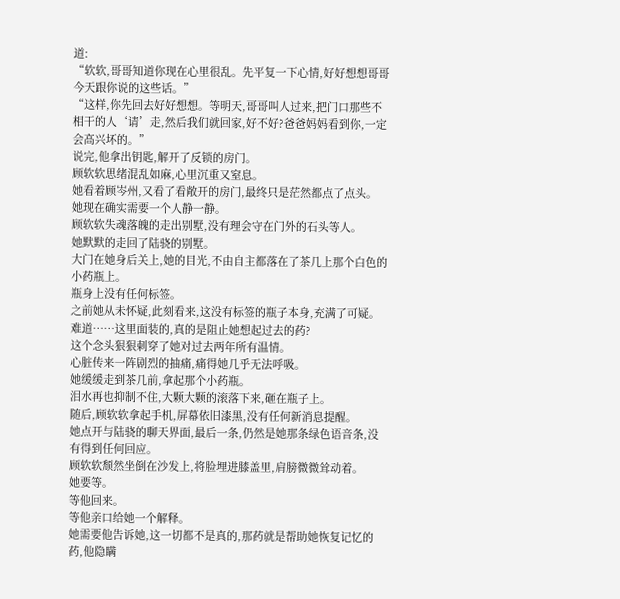道:
“软软,哥哥知道你现在心里很乱。先平复一下心情,好好想想哥哥今天跟你说的这些话。”
“这样,你先回去好好想想。等明天,哥哥叫人过来,把门口那些不相干的人‘请’走,然后我们就回家,好不好?爸爸妈妈看到你,一定会高兴坏的。”
说完,他拿出钥匙,解开了反锁的房门。
顾软软思绪混乱如麻,心里沉重又窒息。
她看着顾岑州,又看了看敞开的房门,最终只是茫然都点了点头。
她现在确实需要一个人静一静。
顾软软失魂落魄的走出别墅,没有理会守在门外的石头等人。
她默默的走回了陆骁的别墅。
大门在她身后关上,她的目光,不由自主都落在了茶几上那个白色的小药瓶上。
瓶身上没有任何标签。
之前她从未怀疑,此刻看来,这没有标签的瓶子本身,充满了可疑。
难道……这里面装的,真的是阻止她想起过去的药?
这个念头狠狠刺穿了她对过去两年所有温情。
心脏传来一阵剧烈的抽痛,痛得她几乎无法呼吸。
她缓缓走到茶几前,拿起那个小药瓶。
泪水再也抑制不住,大颗大颗的滚落下来,砸在瓶子上。
随后,顾软软拿起手机,屏幕依旧漆黑,没有任何新消息提醒。
她点开与陆骁的聊天界面,最后一条,仍然是她那条绿色语音条,没有得到任何回应。
顾软软颓然坐倒在沙发上,将脸埋进膝盖里,肩膀微微耸动着。
她要等。
等他回来。
等他亲口给她一个解释。
她需要他告诉她,这一切都不是真的,那药就是帮助她恢复记忆的药,他隐瞒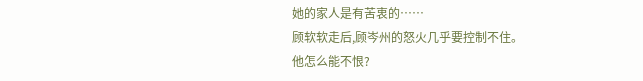她的家人是有苦衷的……
顾软软走后,顾岑州的怒火几乎要控制不住。
他怎么能不恨?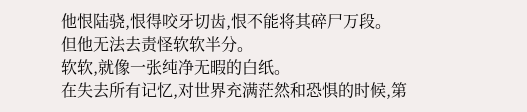他恨陆骁,恨得咬牙切齿,恨不能将其碎尸万段。
但他无法去责怪软软半分。
软软,就像一张纯净无暇的白纸。
在失去所有记忆,对世界充满茫然和恐惧的时候,第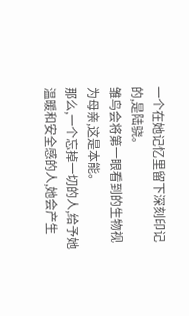一个在她记忆里留下深刻印记的,是陆骁。
雏鸟会将第一眼看到的生物视为母亲,这是本能。
那么,一个忘掉一切的人,给予她温暖和安全感的人,她会产生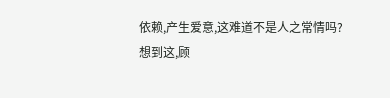依赖,产生爱意,这难道不是人之常情吗?
想到这,顾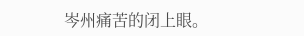岑州痛苦的闭上眼。